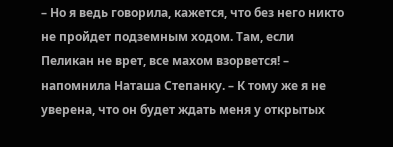– Но я ведь говорила, кажется, что без него никто не пройдет подземным ходом. Там, если Пеликан не врет, все махом взорвется! – напомнила Наташа Степанку. – К тому же я не уверена, что он будет ждать меня у открытых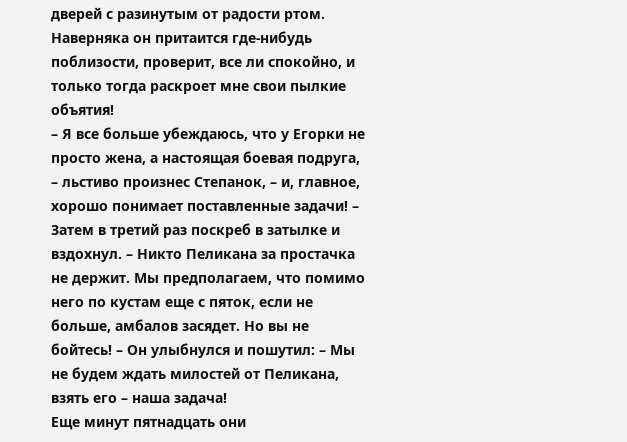дверей с разинутым от радости ртом. Наверняка он притаится где-нибудь поблизости, проверит, все ли спокойно, и только тогда раскроет мне свои пылкие объятия!
– Я все больше убеждаюсь, что у Егорки не просто жена, а настоящая боевая подруга, – льстиво произнес Степанок, – и, главное, хорошо понимает поставленные задачи! – Затем в третий раз поскреб в затылке и вздохнул. – Никто Пеликана за простачка не держит. Мы предполагаем, что помимо него по кустам еще с пяток, если не больше, амбалов засядет. Но вы не бойтесь! – Он улыбнулся и пошутил: – Мы не будем ждать милостей от Пеликана, взять его – наша задача!
Еще минут пятнадцать они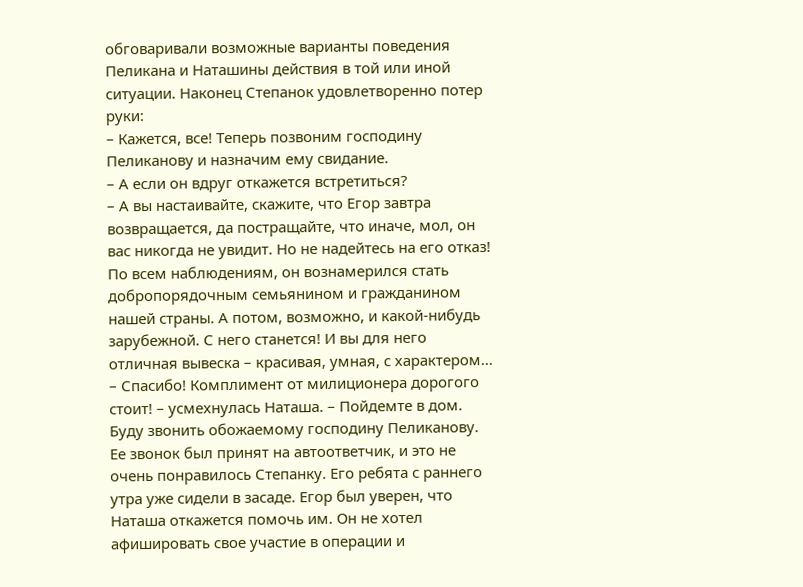обговаривали возможные варианты поведения Пеликана и Наташины действия в той или иной ситуации. Наконец Степанок удовлетворенно потер руки:
– Кажется, все! Теперь позвоним господину Пеликанову и назначим ему свидание.
– А если он вдруг откажется встретиться?
– А вы настаивайте, скажите, что Егор завтра возвращается, да постращайте, что иначе, мол, он вас никогда не увидит. Но не надейтесь на его отказ! По всем наблюдениям, он вознамерился стать добропорядочным семьянином и гражданином нашей страны. А потом, возможно, и какой-нибудь зарубежной. С него станется! И вы для него отличная вывеска – красивая, умная, с характером...
– Спасибо! Комплимент от милиционера дорогого стоит! – усмехнулась Наташа. – Пойдемте в дом. Буду звонить обожаемому господину Пеликанову.
Ее звонок был принят на автоответчик, и это не очень понравилось Степанку. Его ребята с раннего утра уже сидели в засаде. Егор был уверен, что Наташа откажется помочь им. Он не хотел афишировать свое участие в операции и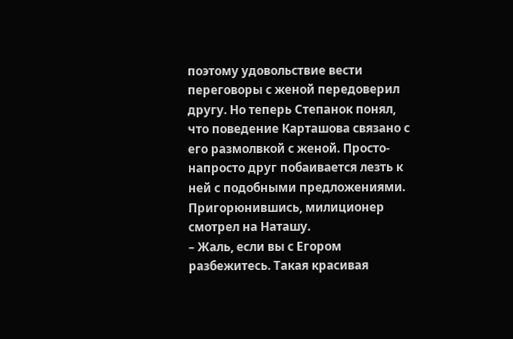поэтому удовольствие вести переговоры с женой передоверил другу. Но теперь Степанок понял, что поведение Карташова связано с его размолвкой с женой. Просто-напросто друг побаивается лезть к ней с подобными предложениями.
Пригорюнившись, милиционер смотрел на Наташу.
– Жаль, если вы с Егором разбежитесь. Такая красивая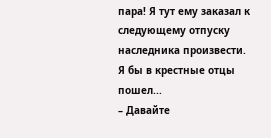пара! Я тут ему заказал к следующему отпуску наследника произвести. Я бы в крестные отцы пошел...
– Давайте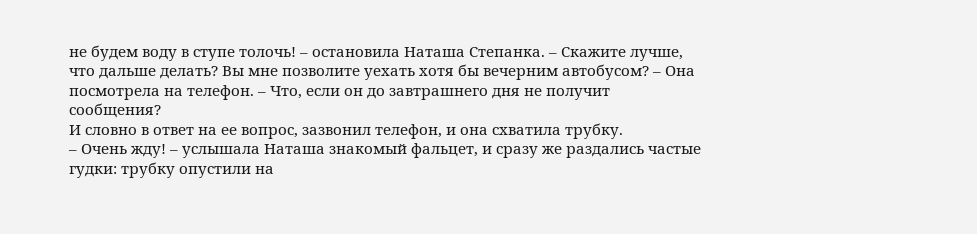не будем воду в ступе толочь! – остановила Наташа Степанка. – Скажите лучше, что дальше делать? Вы мне позволите уехать хотя бы вечерним автобусом? – Она посмотрела на телефон. – Что, если он до завтрашнего дня не получит сообщения?
И словно в ответ на ее вопрос, зазвонил телефон, и она схватила трубку.
– Очень жду! – услышала Наташа знакомый фальцет, и сразу же раздались частые гудки: трубку опустили на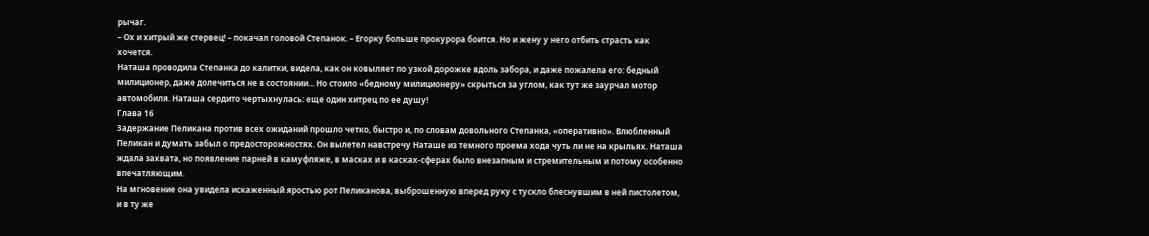рычаг.
– Ох и хитрый же стервец! – покачал головой Степанок. – Егорку больше прокурора боится. Но и жену у него отбить страсть как хочется.
Наташа проводила Степанка до калитки, видела, как он ковыляет по узкой дорожке вдоль забора, и даже пожалела его: бедный милиционер, даже долечиться не в состоянии... Но стоило «бедному милиционеру» скрыться за углом, как тут же заурчал мотор автомобиля. Наташа сердито чертыхнулась: еще один хитрец по ее душу!
Глава 16
Задержание Пеликана против всех ожиданий прошло четко, быстро и, по словам довольного Степанка, «оперативно». Влюбленный Пеликан и думать забыл о предосторожностях. Он вылетел навстречу Наташе из темного проема хода чуть ли не на крыльях. Наташа ждала захвата, но появление парней в камуфляже, в масках и в касках-сферах было внезапным и стремительным и потому особенно впечатляющим.
На мгновение она увидела искаженный яростью рот Пеликанова, выброшенную вперед руку с тускло блеснувшим в ней пистолетом, и в ту же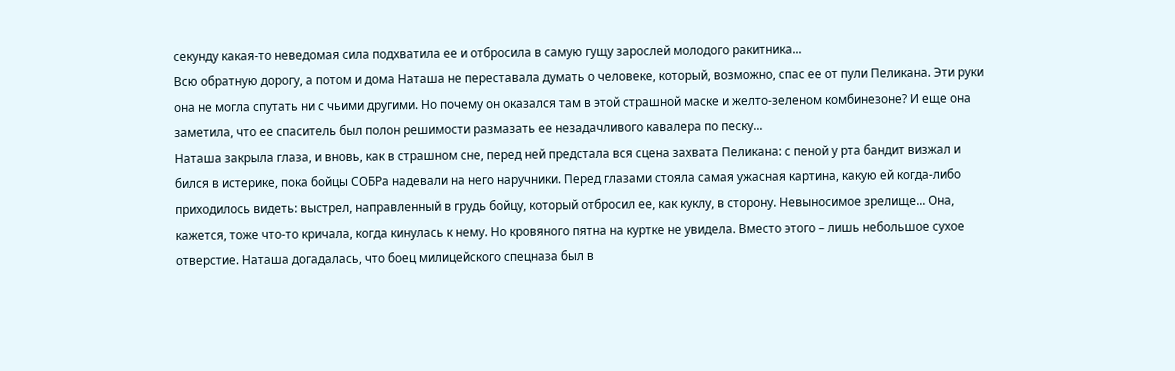секунду какая-то неведомая сила подхватила ее и отбросила в самую гущу зарослей молодого ракитника...
Всю обратную дорогу, а потом и дома Наташа не переставала думать о человеке, который, возможно, спас ее от пули Пеликана. Эти руки она не могла спутать ни с чьими другими. Но почему он оказался там в этой страшной маске и желто-зеленом комбинезоне? И еще она заметила, что ее спаситель был полон решимости размазать ее незадачливого кавалера по песку...
Наташа закрыла глаза, и вновь, как в страшном сне, перед ней предстала вся сцена захвата Пеликана: с пеной у рта бандит визжал и бился в истерике, пока бойцы СОБРа надевали на него наручники. Перед глазами стояла самая ужасная картина, какую ей когда-либо приходилось видеть: выстрел, направленный в грудь бойцу, который отбросил ее, как куклу, в сторону. Невыносимое зрелище... Она, кажется, тоже что-то кричала, когда кинулась к нему. Но кровяного пятна на куртке не увидела. Вместо этого – лишь небольшое сухое отверстие. Наташа догадалась, что боец милицейского спецназа был в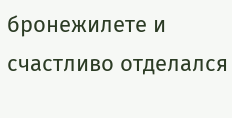бронежилете и счастливо отделался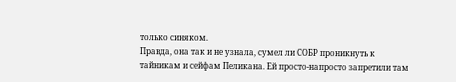только синяком.
Правда, она так и не узнала, сумел ли СОБР проникнуть к тайникам и сейфам Пеликана. Ей просто-напросто запретили там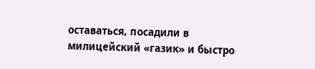оставаться, посадили в милицейский «газик» и быстро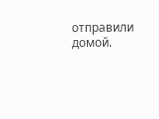отправили домой.